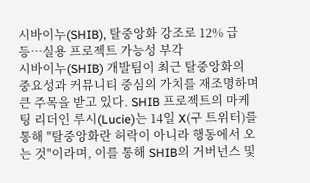시바이누(SHIB), 탈중앙화 강조로 12% 급등…실용 프로젝트 가능성 부각
시바이누(SHIB) 개발팀이 최근 탈중앙화의 중요성과 커뮤니티 중심의 가치를 재조명하며 큰 주목을 받고 있다. SHIB 프로젝트의 마케팅 리더인 루시(Lucie)는 14일 X(구 트위터)를 통해 "탈중앙화란 허락이 아니라 행동에서 오는 것"이라며, 이를 통해 SHIB의 거버넌스 및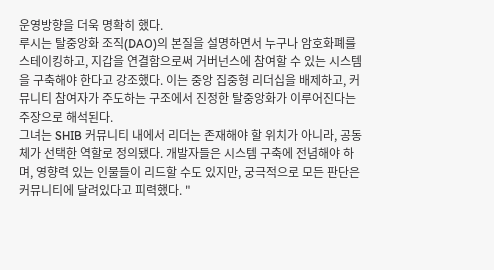운영방향을 더욱 명확히 했다.
루시는 탈중앙화 조직(DAO)의 본질을 설명하면서 누구나 암호화폐를 스테이킹하고, 지갑을 연결함으로써 거버넌스에 참여할 수 있는 시스템을 구축해야 한다고 강조했다. 이는 중앙 집중형 리더십을 배제하고, 커뮤니티 참여자가 주도하는 구조에서 진정한 탈중앙화가 이루어진다는 주장으로 해석된다.
그녀는 SHIB 커뮤니티 내에서 리더는 존재해야 할 위치가 아니라, 공동체가 선택한 역할로 정의됐다. 개발자들은 시스템 구축에 전념해야 하며, 영향력 있는 인물들이 리드할 수도 있지만, 궁극적으로 모든 판단은 커뮤니티에 달려있다고 피력했다. "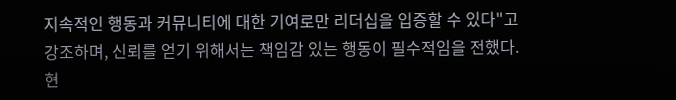지속적인 행동과 커뮤니티에 대한 기여로만 리더십을 입증할 수 있다"고 강조하며, 신뢰를 얻기 위해서는 책임감 있는 행동이 필수적임을 전했다.
현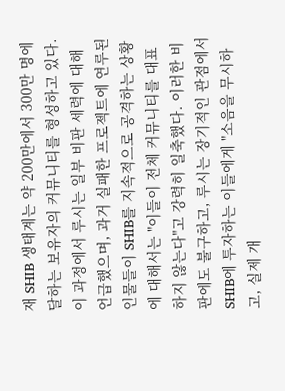재 SHIB 생태계는 약 200만에서 300만 명에 달하는 보유자의 커뮤니티를 형성하고 있다. 이 과정에서 루시는 일부 비판 세력에 대해 언급했으며, 과거 실패한 프로젝트에 연루된 인물들이 SHIB를 지속적으로 공격하는 상황에 대해서는 "이들이 전체 커뮤니티를 대표하지 않는다"고 강력히 일축했다. 이러한 비판에도 불구하고, 루시는 장기적인 관점에서 SHIB에 투자하는 이들에게 "소음을 무시하고, 실제 개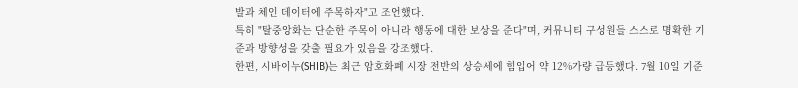발과 체인 데이터에 주목하자"고 조언했다.
특히 "탈중앙화는 단순한 주목이 아니라 행동에 대한 보상을 준다"며, 커뮤니티 구성원들 스스로 명확한 기준과 방향성을 갖출 필요가 있음을 강조했다.
한편, 시바이누(SHIB)는 최근 암호화폐 시장 전반의 상승세에 힘입어 약 12%가량 급등했다. 7월 10일 기준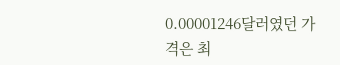0.00001246달러였던 가격은 최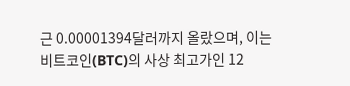근 0.00001394달러까지 올랐으며, 이는 비트코인(BTC)의 사상 최고가인 12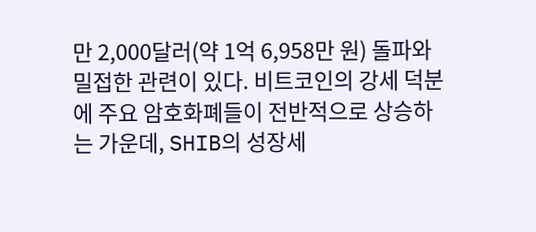만 2,000달러(약 1억 6,958만 원) 돌파와 밀접한 관련이 있다. 비트코인의 강세 덕분에 주요 암호화폐들이 전반적으로 상승하는 가운데, SHIB의 성장세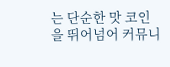는 단순한 맛 코인을 뛰어넘어 커뮤니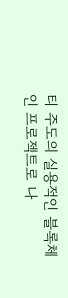티 주도의 실용적인 블록체인 프로젝트로 나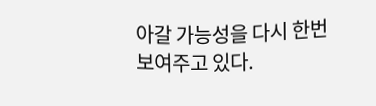아갈 가능성을 다시 한번 보여주고 있다.